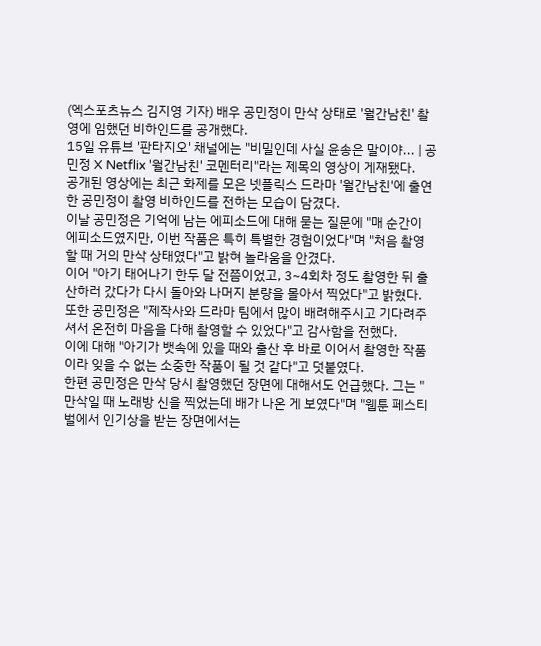(엑스포츠뉴스 김지영 기자) 배우 공민정이 만삭 상태로 '월간남친' 촬영에 임했던 비하인드를 공개했다.
15일 유튜브 '판타지오' 채널에는 "비밀인데 사실 윤송은 말이야... | 공민정 X Netflix '월간남친' 코멘터리"라는 제목의 영상이 게재됐다.
공개된 영상에는 최근 화제를 모은 넷플릭스 드라마 '월간남친'에 출연한 공민정이 촬영 비하인드를 전하는 모습이 담겼다.
이날 공민정은 기억에 남는 에피소드에 대해 묻는 질문에 "매 순간이 에피소드였지만, 이번 작품은 특히 특별한 경험이었다"며 "처음 촬영할 때 거의 만삭 상태였다"고 밝혀 놀라움을 안겼다.
이어 "아기 태어나기 한두 달 전쯤이었고, 3~4회차 정도 촬영한 뒤 출산하러 갔다가 다시 돌아와 나머지 분량을 몰아서 찍었다"고 밝혔다.
또한 공민정은 "제작사와 드라마 팀에서 많이 배려해주시고 기다려주셔서 온전히 마음을 다해 촬영할 수 있었다"고 감사함을 전했다.
이에 대해 "아기가 뱃속에 있을 때와 출산 후 바로 이어서 촬영한 작품이라 잊을 수 없는 소중한 작품이 될 것 같다"고 덧붙였다.
한편 공민정은 만삭 당시 촬영했던 장면에 대해서도 언급했다. 그는 "만삭일 때 노래방 신을 찍었는데 배가 나온 게 보였다"며 "웹툰 페스티벌에서 인기상을 받는 장면에서는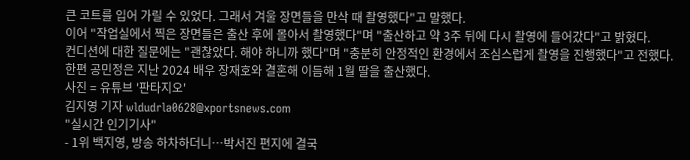큰 코트를 입어 가릴 수 있었다. 그래서 겨울 장면들을 만삭 때 촬영했다"고 말했다.
이어 "작업실에서 찍은 장면들은 출산 후에 몰아서 촬영했다"며 "출산하고 약 3주 뒤에 다시 촬영에 들어갔다"고 밝혔다.
컨디션에 대한 질문에는 "괜찮았다. 해야 하니까 했다"며 "충분히 안정적인 환경에서 조심스럽게 촬영을 진행했다"고 전했다.
한편 공민정은 지난 2024 배우 장재호와 결혼해 이듬해 1월 딸을 출산했다.
사진 = 유튜브 '판타지오'
김지영 기자 wldudrla0628@xportsnews.com
"실시간 인기기사"
- 1위 백지영, 방송 하차하더니…박서진 편지에 결국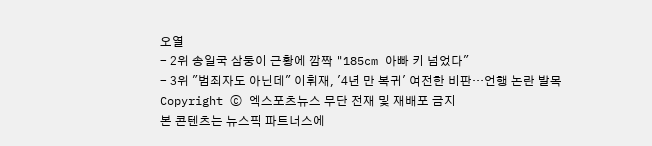오열
- 2위 송일국 삼둥이 근황에 깜짝 "185cm 아빠 키 넘었다"
- 3위 "범죄자도 아닌데" 이휘재, '4년 만 복귀' 여전한 비판…언행 논란 발목
Copyright ⓒ 엑스포츠뉴스 무단 전재 및 재배포 금지
본 콘텐츠는 뉴스픽 파트너스에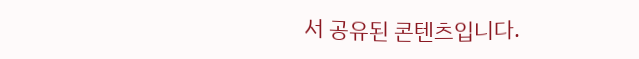서 공유된 콘텐츠입니다.